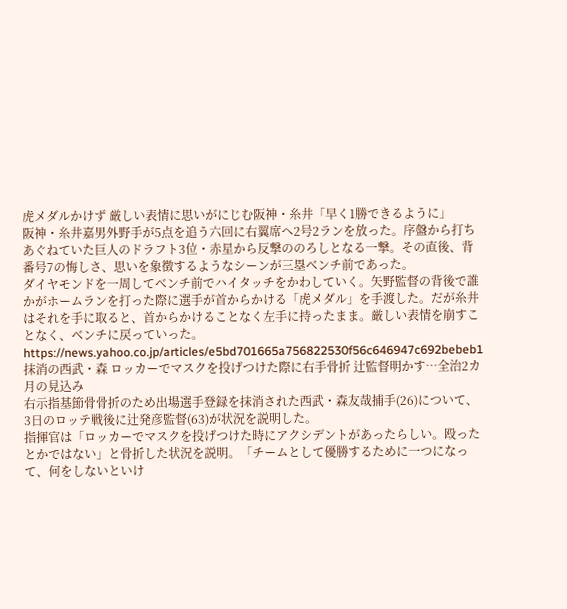虎メダルかけず 厳しい表情に思いがにじむ阪神・糸井「早く1勝できるように」
阪神・糸井嘉男外野手が5点を追う六回に右翼席へ2号2ランを放った。序盤から打ちあぐねていた巨人のドラフト3位・赤星から反撃ののろしとなる一撃。その直後、背番号7の悔しさ、思いを象徴するようなシーンが三塁ベンチ前であった。
ダイヤモンドを一周してベンチ前でハイタッチをかわしていく。矢野監督の背後で誰かがホームランを打った際に選手が首からかける「虎メダル」を手渡した。だが糸井はそれを手に取ると、首からかけることなく左手に持ったまま。厳しい表情を崩すことなく、ベンチに戻っていった。
https://news.yahoo.co.jp/articles/e5bd701665a756822530f56c646947c692bebeb1
抹消の西武・森 ロッカーでマスクを投げつけた際に右手骨折 辻監督明かす…全治2カ月の見込み
右示指基節骨骨折のため出場選手登録を抹消された西武・森友哉捕手(26)について、3日のロッテ戦後に辻発彦監督(63)が状況を説明した。
指揮官は「ロッカーでマスクを投げつけた時にアクシデントがあったらしい。殴ったとかではない」と骨折した状況を説明。「チームとして優勝するために一つになって、何をしないといけ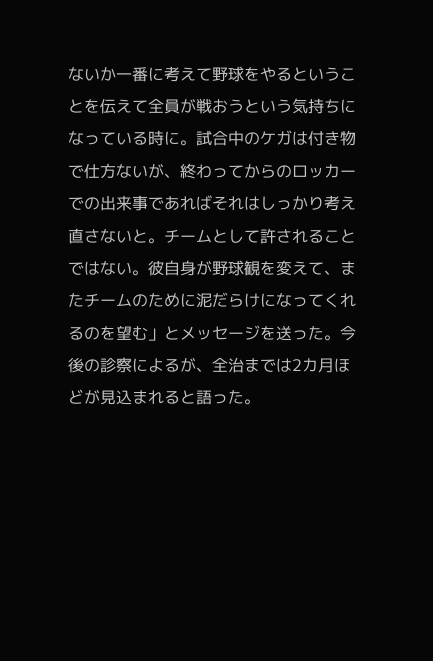ないか一番に考えて野球をやるということを伝えて全員が戦おうという気持ちになっている時に。試合中のケガは付き物で仕方ないが、終わってからのロッカーでの出来事であればそれはしっかり考え直さないと。チームとして許されることではない。彼自身が野球観を変えて、またチームのために泥だらけになってくれるのを望む」とメッセージを送った。今後の診察によるが、全治までは2カ月ほどが見込まれると語った。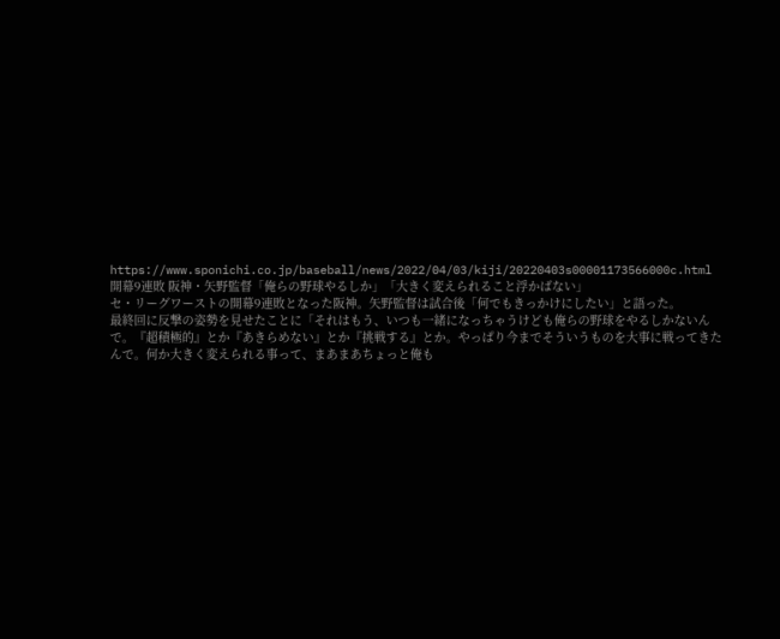https://www.sponichi.co.jp/baseball/news/2022/04/03/kiji/20220403s00001173566000c.html
開幕9連敗 阪神・矢野監督「俺らの野球やるしか」「大きく変えられること浮かばない」
セ・リーグワーストの開幕9連敗となった阪神。矢野監督は試合後「何でもきっかけにしたい」と語った。
最終回に反撃の姿勢を見せたことに「それはもう、いつも一緒になっちゃうけども俺らの野球をやるしかないんで。『超積極的』とか『あきらめない』とか『挑戦する』とか。やっぱり今までそういうものを大事に戦ってきたんで。何か大きく変えられる事って、まあまあちょっと俺も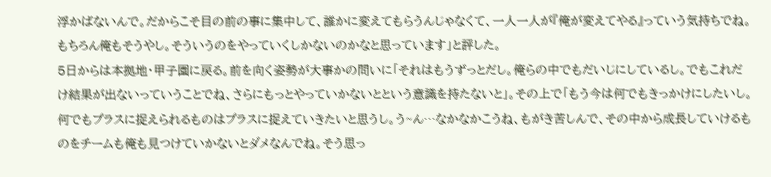浮かばないんで。だからこそ目の前の事に集中して、誰かに変えてもらうんじゃなくて、一人一人が『俺が変えてやる』っていう気持ちでね。もちろん俺もそうやし。そういうのをやっていくしかないのかなと思っています」と評した。
5日からは本拠地・甲子園に戻る。前を向く姿勢が大事かの問いに「それはもうずっとだし。俺らの中でもだいじにしているし。でもこれだけ結果が出ないっていうことでね、さらにもっとやっていかないとという意識を持たないと」。その上で「もう今は何でもきっかけにしたいし。何でもプラスに捉えられるものはプラスに捉えていきたいと思うし。う~ん…なかなかこうね、もがき苦しんで、その中から成長していけるものをチームも俺も見つけていかないとダメなんでね。そう思っ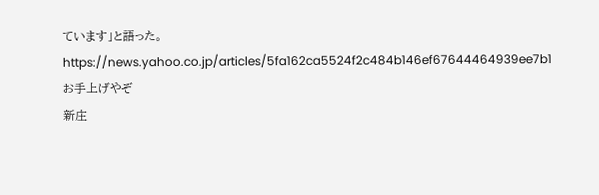ています」と語った。
https://news.yahoo.co.jp/articles/5fa162ca5524f2c484b146ef67644464939ee7b1
お手上げやぞ
新庄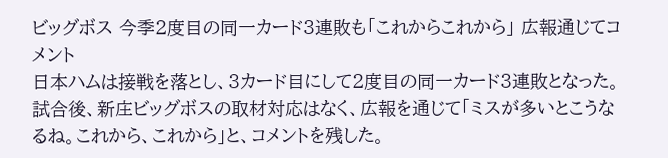ビッグボス 今季2度目の同一カード3連敗も「これからこれから」 広報通じてコメント
日本ハムは接戦を落とし、3カード目にして2度目の同一カード3連敗となった。
試合後、新庄ビッグボスの取材対応はなく、広報を通じて「ミスが多いとこうなるね。これから、これから」と、コメントを残した。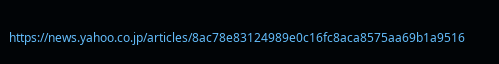https://news.yahoo.co.jp/articles/8ac78e83124989e0c16fc8aca8575aa69b1a9516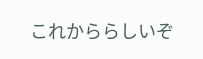これかららしいぞ